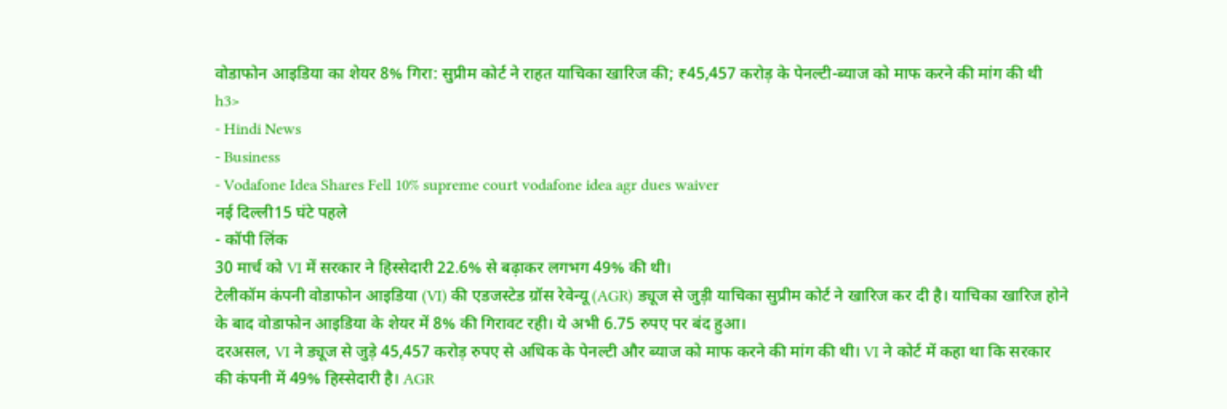वोडाफोन आइडिया का शेयर 8% गिरा: सुप्रीम कोर्ट ने राहत याचिका खारिज की; ₹45,457 करोड़ के पेनल्टी-ब्याज को माफ करने की मांग की थी h3>
- Hindi News
- Business
- Vodafone Idea Shares Fell 10% supreme court vodafone idea agr dues waiver
नई दिल्ली15 घंटे पहले
- कॉपी लिंक
30 मार्च को VI में सरकार ने हिस्सेदारी 22.6% से बढ़ाकर लगभग 49% की थी।
टेलीकॉम कंपनी वोडाफोन आइडिया (VI) की एडजस्टेड ग्रॉस रेवेन्यू (AGR) ड्यूज से जुड़ी याचिका सुप्रीम कोर्ट ने खारिज कर दी है। याचिका खारिज होने के बाद वोडाफोन आइडिया के शेयर में 8% की गिरावट रही। ये अभी 6.75 रुपए पर बंद हुआ।
दरअसल, VI ने ड्यूज से जुड़े 45,457 करोड़ रुपए से अधिक के पेनल्टी और ब्याज को माफ करने की मांग की थी। VI ने कोर्ट में कहा था कि सरकार की कंपनी में 49% हिस्सेदारी है। AGR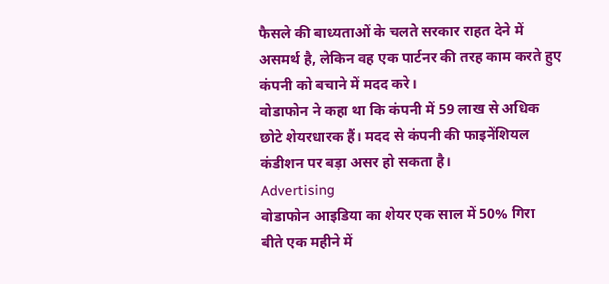फैसले की बाध्यताओं के चलते सरकार राहत देने में असमर्थ है, लेकिन वह एक पार्टनर की तरह काम करते हुए कंपनी को बचाने में मदद करे।
वोडाफोन ने कहा था कि कंपनी में 59 लाख से अधिक छोटे शेयरधारक हैं। मदद से कंपनी की फाइनेंशियल कंडीशन पर बड़ा असर हो सकता है।
Advertising
वोडाफोन आइडिया का शेयर एक साल में 50% गिरा
बीते एक महीने में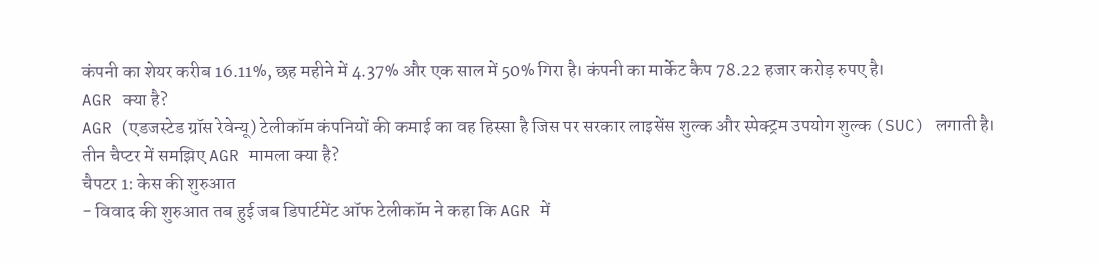कंपनी का शेयर करीब 16.11%, छह महीने में 4.37% और एक साल में 50% गिरा है। कंपनी का मार्केट कैप 78.22 हजार करोड़ रुपए है।
AGR क्या है?
AGR (एडजस्टेड ग्रॉस रेवेन्यू) टेलीकॉम कंपनियों की कमाई का वह हिस्सा है जिस पर सरकार लाइसेंस शुल्क और स्पेक्ट्रम उपयोग शुल्क (SUC) लगाती है।
तीन चैप्टर में समझिए AGR मामला क्या है?
चैपटर 1: केस की शुरुआत
- विवाद की शुरुआत तब हुई जब डिपार्टमेंट ऑफ टेलीकॉम ने कहा कि AGR में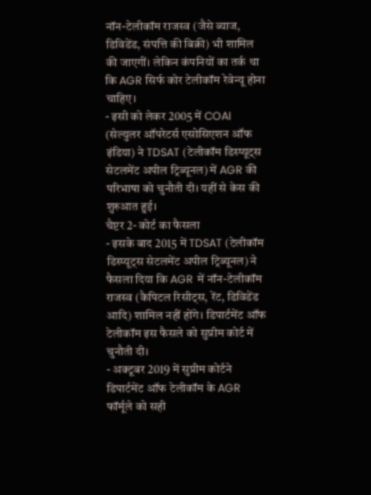नॉन-टेलीकॉम राजस्व (जैसे ब्याज, डिविडेंड, संपत्ति की बिक्री) भी शामिल की जाएगीं। लेकिन कंपनियों का तर्क था कि AGR सिर्फ कोर टेलीकॉम रेवेन्यू होना चाहिए।
- इसी को लेकर 2005 में COAI (सेल्युलर ऑपरेटर्स एसोसिएशन ऑफ इंडिया) ने TDSAT (टेलीकॉम डिस्प्यूट्स सेटलमेंट अपील ट्रिब्यूनल) में AGR की परिभाषा को चुनौती दी। यहीं से केस की शुरुआत हुई।
चैप्टर 2- कोर्ट का फैसला
- इसके बाद 2015 में TDSAT (टेलीकॉम डिस्प्यूट्स सेटलमेंट अपील ट्रिब्यूनल) ने फैसला दिया कि AGR में नॉन-टेलीकॉम राजस्व (कैपिटल रिसीट्स, रेंट, डिविडेंड आदि) शामिल नहीं होंगे। डिपार्टमेंट ऑफ टेलीकॉम इस फैसले को सुप्रीम कोर्ट में चुनौती दी।
- अक्टूबर 2019 में सुप्रीम कोर्टने डिपार्टमेंट ऑफ टेलीकॉम के AGR फॉर्मूले को सही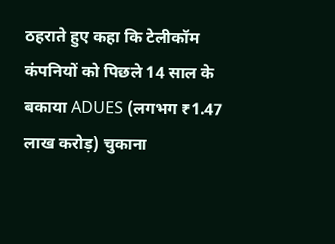ठहराते हुए कहा कि टेलीकॉम कंपनियों को पिछले 14 साल के बकाया ADUES (लगभग ₹1.47 लाख करोड़) चुकाना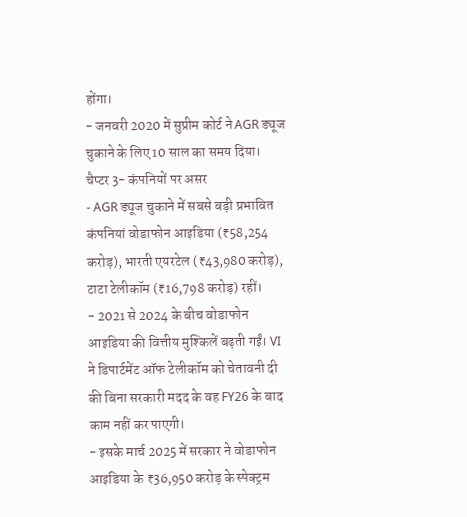होंगा।
- जनवरी 2020 में सुप्रीम कोर्ट ने AGR ड्यूज चुकाने के लिए 10 साल का समय दिया।
चैप्टर 3- कंपनियों पर असर
- AGR ड्यूज चुकाने में सबसे बड़ी प्रभावित कंपनियां वोडाफोन आइडिया (₹58,254 करोड़), भारती एयरटेल (₹43,980 करोड़), टाटा टेलीकॉम (₹16,798 करोड़) रहीं।
- 2021 से 2024 के बीच वोडाफोन आइडिया की वित्तीय मुश्किलें बढ़ती गईं। VI ने डिपार्टमेंट ऑफ टेलीकॉम को चेतावनी दी की बिना सरकारी मदद के वह FY26 के बाद काम नहीं कर पाएगी।
- इसके मार्च 2025 में सरकार ने वोडाफोन आइडिया के ₹36,950 करोड़ के स्पेक्ट्रम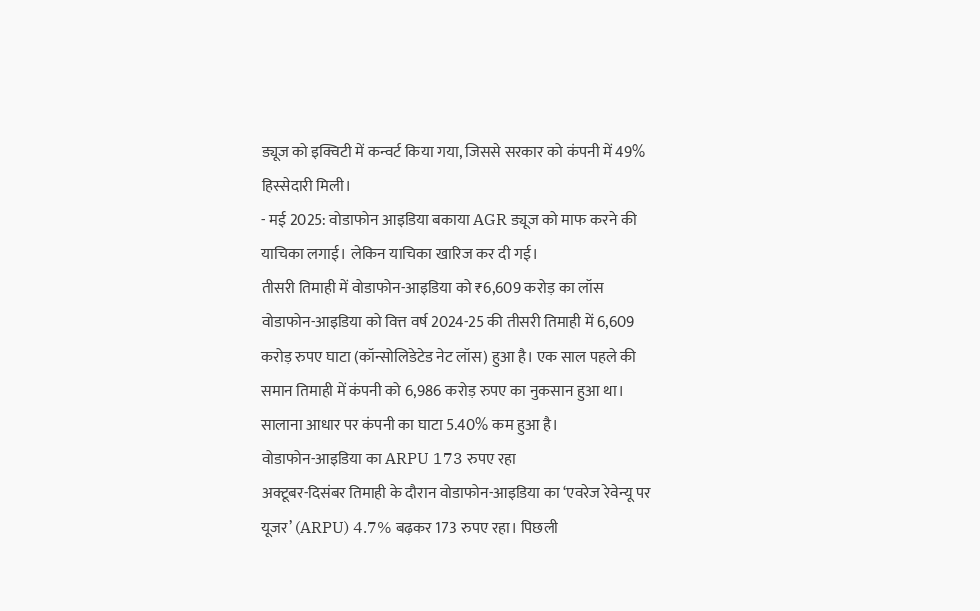ड्यूज को इक्विटी में कन्वर्ट किया गया, जिससे सरकार को कंपनी में 49% हिस्सेदारी मिली।
- मई 2025: वोडाफोन आइडिया बकाया AGR ड्यूज को माफ करने की याचिका लगाई। लेकिन याचिका खारिज कर दी गई।
तीसरी तिमाही में वोडाफोन-आइडिया को ₹6,609 करोड़ का लॉस
वोडाफोन-आइडिया को वित्त वर्ष 2024-25 की तीसरी तिमाही में 6,609 करोड़ रुपए घाटा (कॉन्सोलिडेटेड नेट लॉस) हुआ है। एक साल पहले की समान तिमाही में कंपनी को 6,986 करोड़ रुपए का नुकसान हुआ था। सालाना आधार पर कंपनी का घाटा 5.40% कम हुआ है।
वोडाफोन-आइडिया का ARPU 173 रुपए रहा
अक्टूबर-दिसंबर तिमाही के दौरान वोडाफोन-आइडिया का ‘एवरेज रेवेन्यू पर यूजर’ (ARPU) 4.7% बढ़कर 173 रुपए रहा। पिछली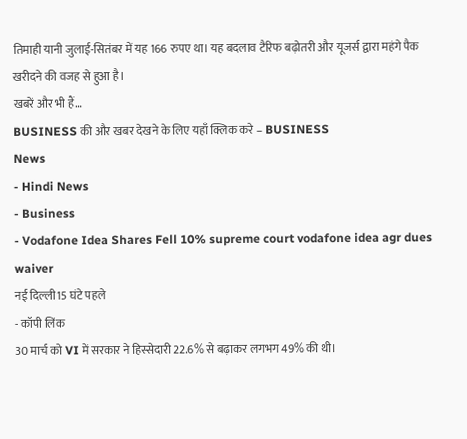तिमाही यानी जुलाई-सितंबर में यह 166 रुपए था। यह बदलाव टैरिफ बढ़ोतरी और यूजर्स द्वारा महंगे पैक खरीदने की वजह से हुआ है।
खबरें और भी हैं…
BUSINESS की और खबर देखने के लिए यहाँ क्लिक करे – BUSINESS
News
- Hindi News
- Business
- Vodafone Idea Shares Fell 10% supreme court vodafone idea agr dues waiver
नई दिल्ली15 घंटे पहले
- कॉपी लिंक
30 मार्च को VI में सरकार ने हिस्सेदारी 22.6% से बढ़ाकर लगभग 49% की थी।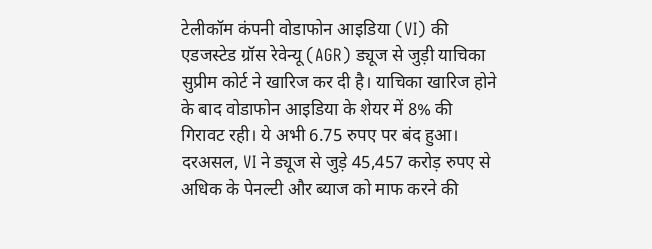टेलीकॉम कंपनी वोडाफोन आइडिया (VI) की एडजस्टेड ग्रॉस रेवेन्यू (AGR) ड्यूज से जुड़ी याचिका सुप्रीम कोर्ट ने खारिज कर दी है। याचिका खारिज होने के बाद वोडाफोन आइडिया के शेयर में 8% की गिरावट रही। ये अभी 6.75 रुपए पर बंद हुआ।
दरअसल, VI ने ड्यूज से जुड़े 45,457 करोड़ रुपए से अधिक के पेनल्टी और ब्याज को माफ करने की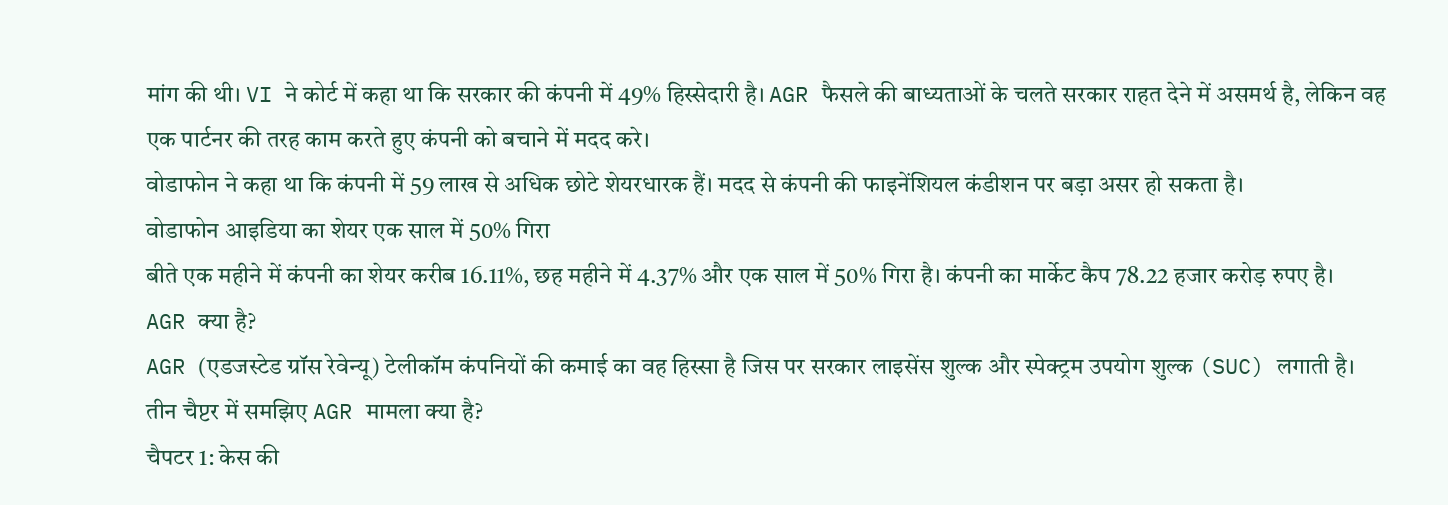मांग की थी। VI ने कोर्ट में कहा था कि सरकार की कंपनी में 49% हिस्सेदारी है। AGR फैसले की बाध्यताओं के चलते सरकार राहत देने में असमर्थ है, लेकिन वह एक पार्टनर की तरह काम करते हुए कंपनी को बचाने में मदद करे।
वोडाफोन ने कहा था कि कंपनी में 59 लाख से अधिक छोटे शेयरधारक हैं। मदद से कंपनी की फाइनेंशियल कंडीशन पर बड़ा असर हो सकता है।
वोडाफोन आइडिया का शेयर एक साल में 50% गिरा
बीते एक महीने में कंपनी का शेयर करीब 16.11%, छह महीने में 4.37% और एक साल में 50% गिरा है। कंपनी का मार्केट कैप 78.22 हजार करोड़ रुपए है।
AGR क्या है?
AGR (एडजस्टेड ग्रॉस रेवेन्यू) टेलीकॉम कंपनियों की कमाई का वह हिस्सा है जिस पर सरकार लाइसेंस शुल्क और स्पेक्ट्रम उपयोग शुल्क (SUC) लगाती है।
तीन चैप्टर में समझिए AGR मामला क्या है?
चैपटर 1: केस की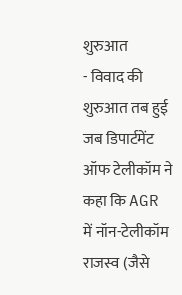शुरुआत
- विवाद की शुरुआत तब हुई जब डिपार्टमेंट ऑफ टेलीकॉम ने कहा कि AGR में नॉन-टेलीकॉम राजस्व (जैसे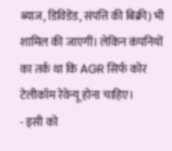ब्याज, डिविडेंड, संपत्ति की बिक्री) भी शामिल की जाएगीं। लेकिन कंपनियों का तर्क था कि AGR सिर्फ कोर टेलीकॉम रेवेन्यू होना चाहिए।
- इसी को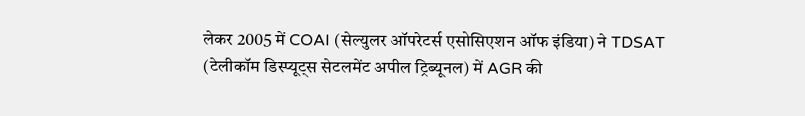लेकर 2005 में COAI (सेल्युलर ऑपरेटर्स एसोसिएशन ऑफ इंडिया) ने TDSAT (टेलीकॉम डिस्प्यूट्स सेटलमेंट अपील ट्रिब्यूनल) में AGR की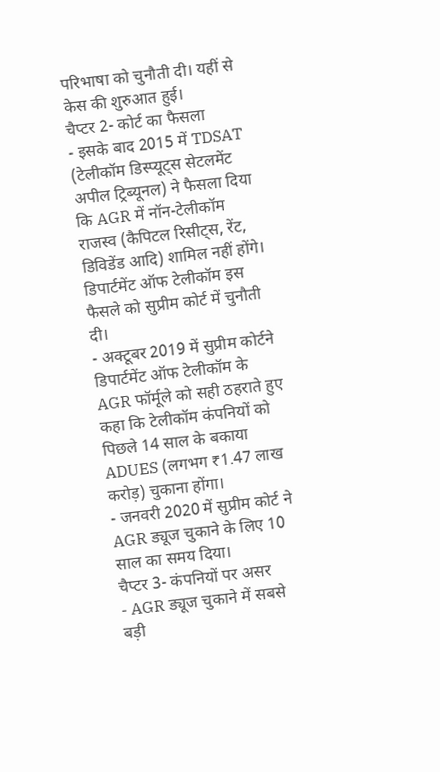परिभाषा को चुनौती दी। यहीं से केस की शुरुआत हुई।
चैप्टर 2- कोर्ट का फैसला
- इसके बाद 2015 में TDSAT (टेलीकॉम डिस्प्यूट्स सेटलमेंट अपील ट्रिब्यूनल) ने फैसला दिया कि AGR में नॉन-टेलीकॉम राजस्व (कैपिटल रिसीट्स, रेंट, डिविडेंड आदि) शामिल नहीं होंगे। डिपार्टमेंट ऑफ टेलीकॉम इस फैसले को सुप्रीम कोर्ट में चुनौती दी।
- अक्टूबर 2019 में सुप्रीम कोर्टने डिपार्टमेंट ऑफ टेलीकॉम के AGR फॉर्मूले को सही ठहराते हुए कहा कि टेलीकॉम कंपनियों को पिछले 14 साल के बकाया ADUES (लगभग ₹1.47 लाख करोड़) चुकाना होंगा।
- जनवरी 2020 में सुप्रीम कोर्ट ने AGR ड्यूज चुकाने के लिए 10 साल का समय दिया।
चैप्टर 3- कंपनियों पर असर
- AGR ड्यूज चुकाने में सबसे बड़ी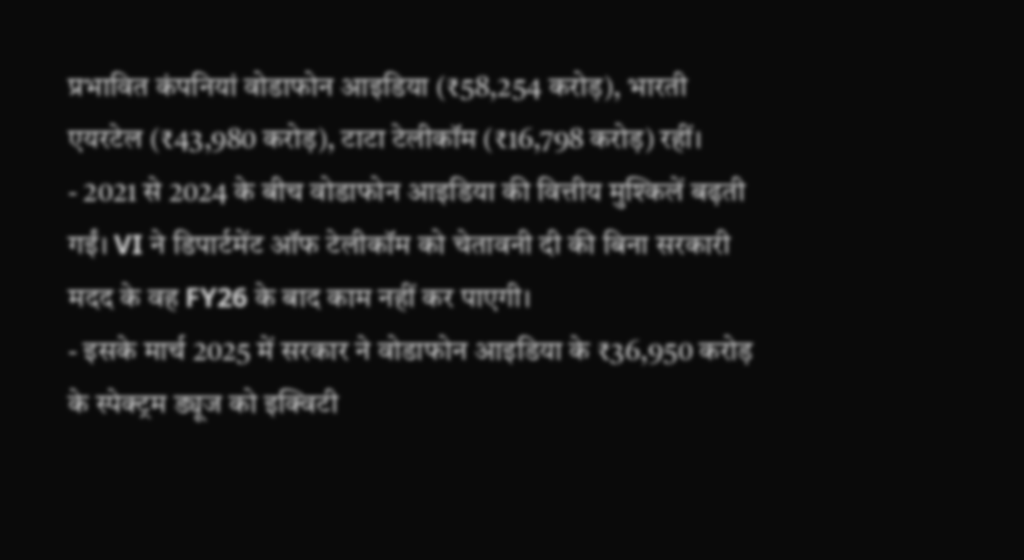प्रभावित कंपनियां वोडाफोन आइडिया (₹58,254 करोड़), भारती एयरटेल (₹43,980 करोड़), टाटा टेलीकॉम (₹16,798 करोड़) रहीं।
- 2021 से 2024 के बीच वोडाफोन आइडिया की वित्तीय मुश्किलें बढ़ती गईं। VI ने डिपार्टमेंट ऑफ टेलीकॉम को चेतावनी दी की बिना सरकारी मदद के वह FY26 के बाद काम नहीं कर पाएगी।
- इसके मार्च 2025 में सरकार ने वोडाफोन आइडिया के ₹36,950 करोड़ के स्पेक्ट्रम ड्यूज को इक्विटी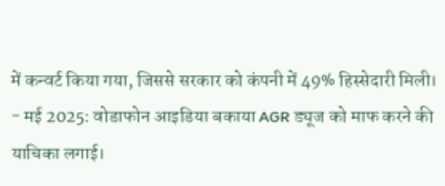में कन्वर्ट किया गया, जिससे सरकार को कंपनी में 49% हिस्सेदारी मिली।
- मई 2025: वोडाफोन आइडिया बकाया AGR ड्यूज को माफ करने की याचिका लगाई।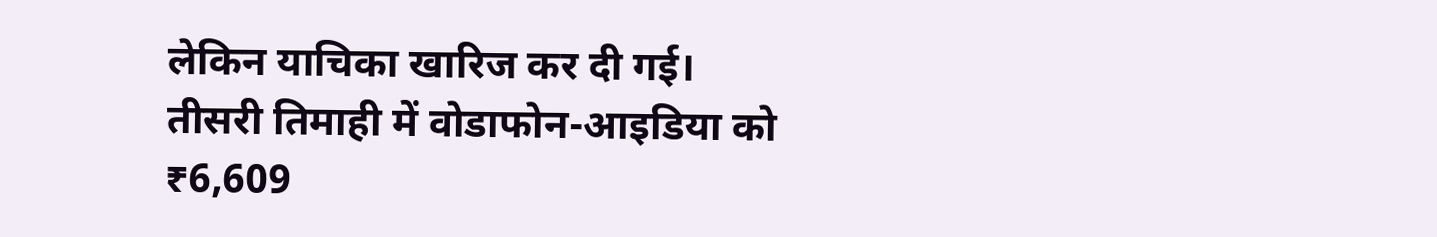लेकिन याचिका खारिज कर दी गई।
तीसरी तिमाही में वोडाफोन-आइडिया को ₹6,609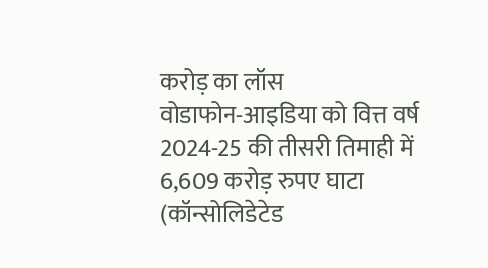करोड़ का लॉस
वोडाफोन-आइडिया को वित्त वर्ष 2024-25 की तीसरी तिमाही में 6,609 करोड़ रुपए घाटा (कॉन्सोलिडेटेड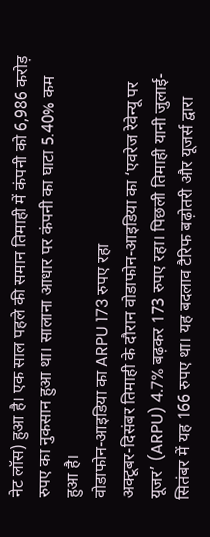नेट लॉस) हुआ है। एक साल पहले की समान तिमाही में कंपनी को 6,986 करोड़ रुपए का नुकसान हुआ था। सालाना आधार पर कंपनी का घाटा 5.40% कम हुआ है।
वोडाफोन-आइडिया का ARPU 173 रुपए रहा
अक्टूबर-दिसंबर तिमाही के दौरान वोडाफोन-आइडिया का ‘एवरेज रेवेन्यू पर यूजर’ (ARPU) 4.7% बढ़कर 173 रुपए रहा। पिछली तिमाही यानी जुलाई-सितंबर में यह 166 रुपए था। यह बदलाव टैरिफ बढ़ोतरी और यूजर्स द्वारा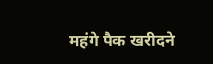महंगे पैक खरीदने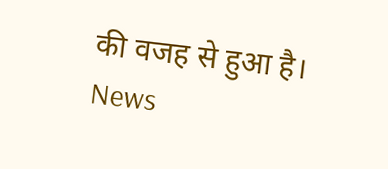की वजह से हुआ है।
News